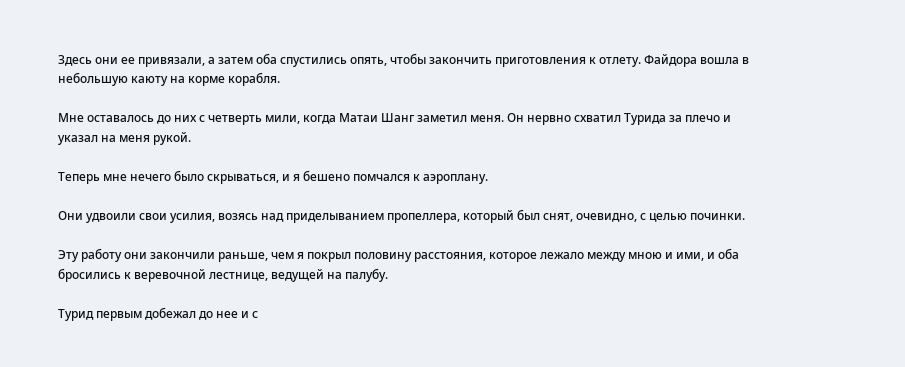Здесь они ее привязали, а затем оба спустились опять, чтобы закончить приготовления к отлету. Файдора вошла в небольшую каюту на корме корабля.

Мне оставалось до них с четверть мили, когда Матаи Шанг заметил меня. Он нервно схватил Турида за плечо и указал на меня рукой.

Теперь мне нечего было скрываться, и я бешено помчался к аэроплану.

Они удвоили свои усилия, возясь над приделыванием пропеллера, который был снят, очевидно, с целью починки.

Эту работу они закончили раньше, чем я покрыл половину расстояния, которое лежало между мною и ими, и оба бросились к веревочной лестнице, ведущей на палубу.

Турид первым добежал до нее и с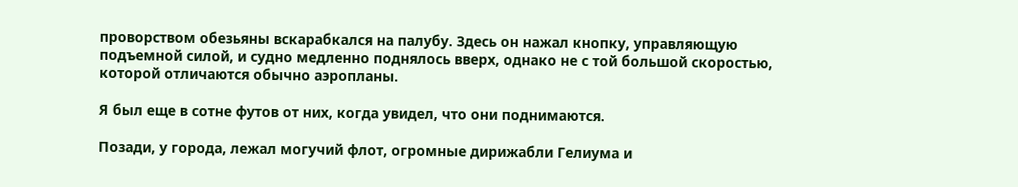проворством обезьяны вскарабкался на палубу. Здесь он нажал кнопку, управляющую подъемной силой, и судно медленно поднялось вверх, однако не с той большой скоростью, которой отличаются обычно аэропланы.

Я был еще в сотне футов от них, когда увидел, что они поднимаются.

Позади, у города, лежал могучий флот, огромные дирижабли Гелиума и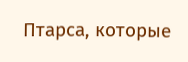Птарса, которые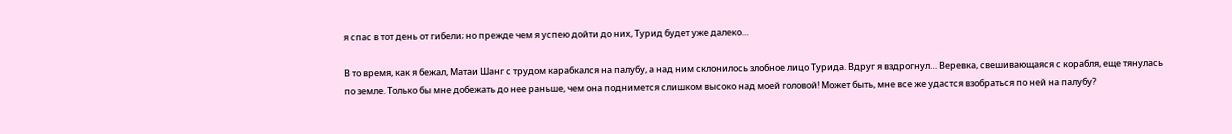я спас в тот день от гибели; но прежде чем я успею дойти до них, Турид будет уже далеко…

В то время, как я бежал, Матаи Шанг с трудом карабкался на палубу, а над ним склонилось злобное лицо Турида. Вдруг я вздрогнул… Веревка, свешивающаяся с корабля, еще тянулась по земле. Только бы мне добежать до нее раньше, чем она поднимется слишком высоко над моей головой! Может быть, мне все же удастся взобраться по ней на палубу?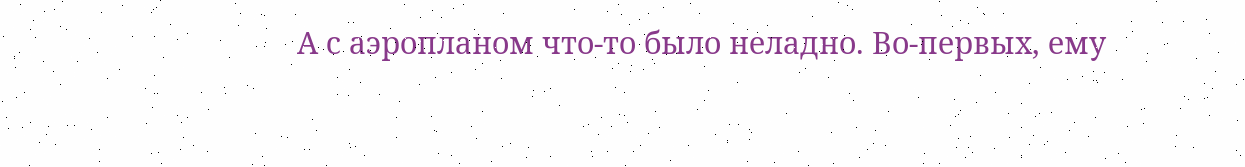А с аэропланом что-то было неладно. Во-первых, ему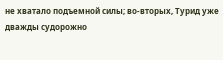не хватало подъемной силы; во-вторых, Турид уже дважды судорожно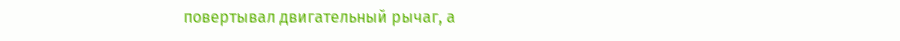повертывал двигательный рычаг, а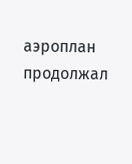аэроплан продолжал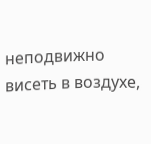неподвижно висеть в воздухе,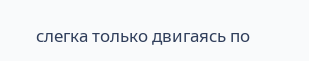слегка только двигаясь по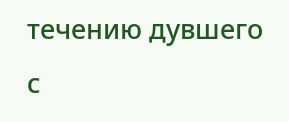течению дувшего с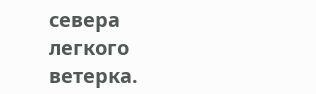севера легкого ветерка.